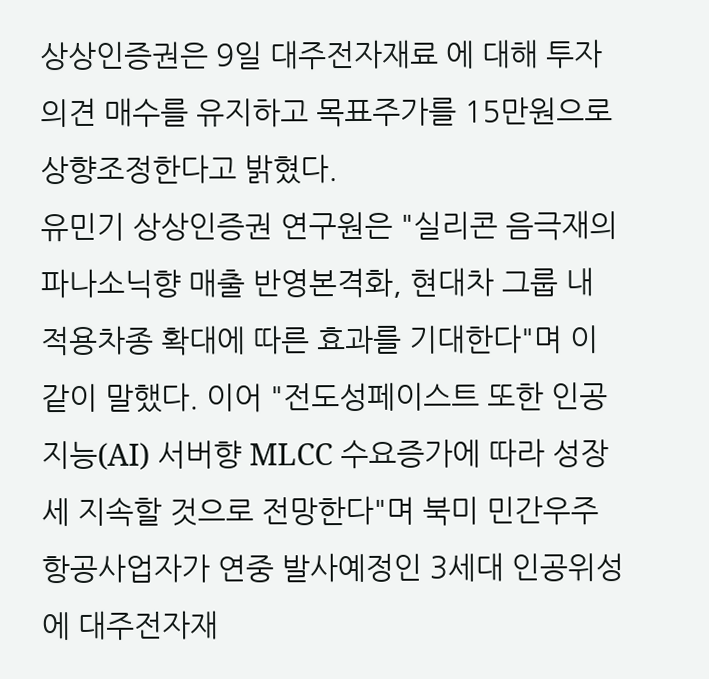상상인증권은 9일 대주전자재료 에 대해 투자의견 매수를 유지하고 목표주가를 15만원으로 상향조정한다고 밝혔다.
유민기 상상인증권 연구원은 "실리콘 음극재의 파나소닉향 매출 반영본격화, 현대차 그룹 내 적용차종 확대에 따른 효과를 기대한다"며 이같이 말했다. 이어 "전도성페이스트 또한 인공지능(AI) 서버향 MLCC 수요증가에 따라 성장세 지속할 것으로 전망한다"며 북미 민간우주항공사업자가 연중 발사예정인 3세대 인공위성에 대주전자재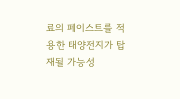료의 페이스트를 적용한 태양전지가 탑재될 가능성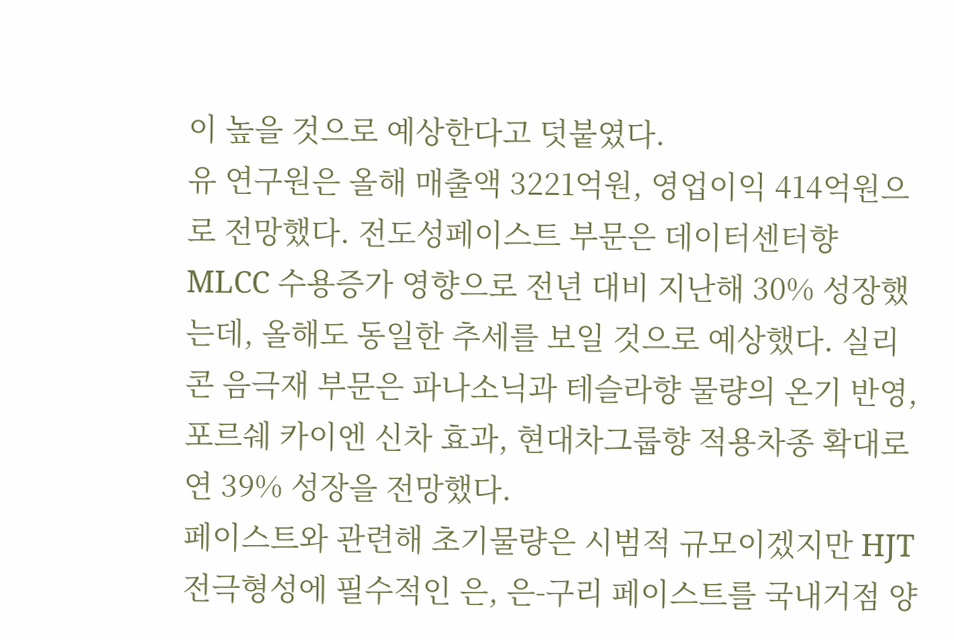이 높을 것으로 예상한다고 덧붙였다.
유 연구원은 올해 매출액 3221억원, 영업이익 414억원으로 전망했다. 전도성페이스트 부문은 데이터센터향 MLCC 수용증가 영향으로 전년 대비 지난해 30% 성장했는데, 올해도 동일한 추세를 보일 것으로 예상했다. 실리콘 음극재 부문은 파나소닉과 테슬라향 물량의 온기 반영, 포르쉐 카이엔 신차 효과, 현대차그룹향 적용차종 확대로 연 39% 성장을 전망했다.
페이스트와 관련해 초기물량은 시범적 규모이겠지만 HJT 전극형성에 필수적인 은, 은-구리 페이스트를 국내거점 양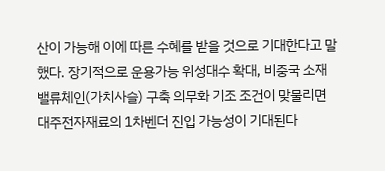산이 가능해 이에 따른 수혜를 받을 것으로 기대한다고 말했다. 장기적으로 운용가능 위성대수 확대, 비중국 소재 밸류체인(가치사슬) 구축 의무화 기조 조건이 맞물리면 대주전자재료의 1차벤더 진입 가능성이 기대된다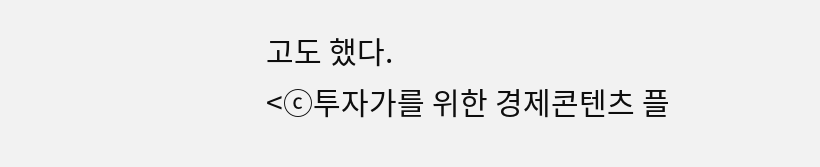고도 했다.
<ⓒ투자가를 위한 경제콘텐츠 플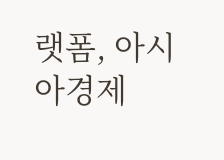랫폼, 아시아경제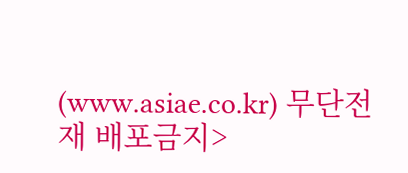(www.asiae.co.kr) 무단전재 배포금지>